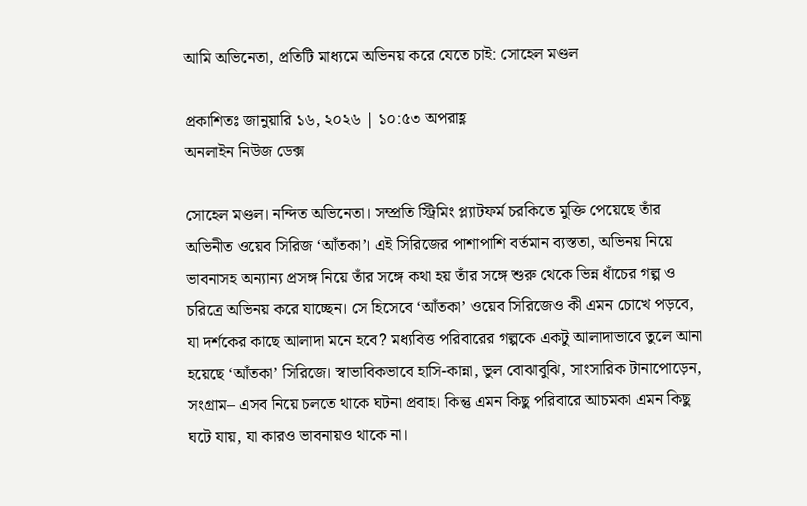আমি অভিনেতা, প্রতিটি মাধ্যমে অভিনয় করে যেতে চাই: সোহেল মণ্ডল

প্রকাশিতঃ জানুয়ারি ১৬, ২০২৬ | ১০:৫৩ অপরাহ্ণ
অনলাইন নিউজ ডেক্স

সোহেল মণ্ডল। নন্দিত অভিনেতা। সম্প্রতি স্ট্রিমিং প্ল্যাটফর্ম চরকিতে মুক্তি পেয়েছে তাঁর অভিনীত ওয়েব সিরিজ ‘আঁতকা’। এই সিরিজের পাশাপাশি বর্তমান ব্যস্ততা, অভিনয় নিয়ে ভাবনাসহ অন্যান্য প্রসঙ্গ নিয়ে তাঁর সঙ্গে কথা হয় তাঁর সঙ্গে শুরু থেকে ভিন্ন ধাঁচের গল্প ও চরিত্রে অভিনয় করে যাচ্ছেন। সে হিসেবে ‘আঁতকা’ ওয়েব সিরিজেও কী এমন চোখে পড়বে, যা দর্শকের কাছে আলাদা মনে হবে? মধ্যবিত্ত পরিবারের গল্পকে একটু আলাদাভাবে তুলে আনা হয়েছে ‘আঁতকা’ সিরিজে। স্বাভাবিকভাবে হাসি-কান্না, ভুল বোঝাবুঝি, সাংসারিক টানাপোড়েন, সংগ্রাম– এসব নিয়ে চলতে থাকে ঘটনা প্রবাহ। কিন্তু এমন কিছু পরিবারে আচমকা এমন কিছু ঘটে যায়, যা কারও ভাবনায়ও থাকে না।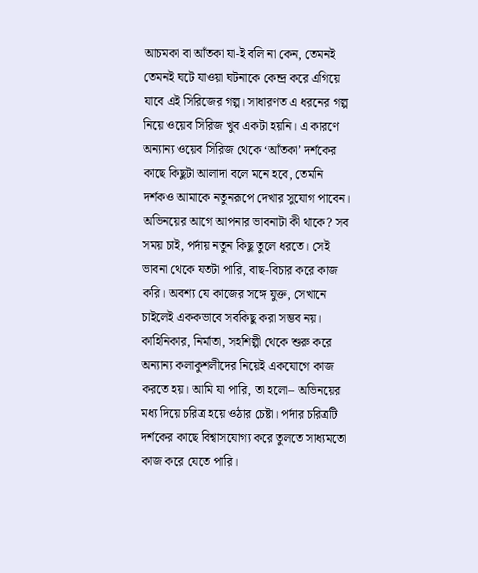আচমকা বা আঁতকা যা-ই বলি না কেন, তেমনই তেমনই ঘটে যাওয়া ঘটনাকে কেন্দ্র করে এগিয়ে যাবে এই সিরিজের গল্প। সাধারণত এ ধরনের গল্প নিয়ে ওয়েব সিরিজ খুব একটা হয়নি। এ কারণে অন্যান্য ওয়েব সিরিজ থেকে ‘আঁতকা’ দর্শকের কাছে কিছুটা আলাদা বলে মনে হবে, তেমনি দর্শকও আমাকে নতুনরূপে দেখার সুযোগ পাবেন। অভিনয়ের আগে আপনার ভাবনাটা কী থাকে? সব সময় চাই, পর্দায় নতুন কিছু তুলে ধরতে। সেই ভাবনা থেকে যতটা পারি, বাছ-বিচার করে কাজ করি। অবশ্য যে কাজের সঙ্গে যুক্ত, সেখানে চাইলেই এককভাবে সবকিছু করা সম্ভব নয়। কাহিনিকার, নির্মাতা, সহশিল্পী থেকে শুরু করে অন্যান্য কলাকুশলীদের নিয়েই একযোগে কাজ করতে হয়। আমি যা পারি, তা হলো– অভিনয়ের মধ্য দিয়ে চরিত্র হয়ে ওঠার চেষ্টা। পর্দার চরিত্রটি দর্শকের কাছে বিশ্বাসযোগ্য করে তুলতে সাধ্যমতো কাজ করে যেতে পারি।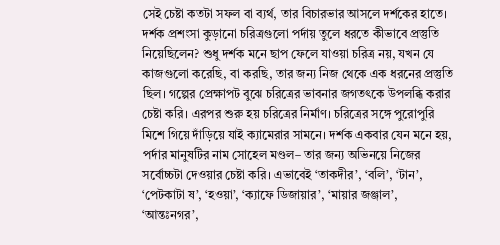সেই চেষ্টা কতটা সফল বা ব্যর্থ, তার বিচারভার আসলে দর্শকের হাতে। দর্শক প্রশংসা কুড়ানো চরিত্রগুলো পর্দায় তুলে ধরতে কীভাবে প্রস্তুতি নিয়েছিলেন? শুধু দর্শক মনে ছাপ ফেলে যাওয়া চরিত্র নয়, যখন যে কাজগুলো করেছি, বা করছি, তার জন্য নিজ থেকে এক ধরনের প্রস্তুতি ছিল। গল্পের প্রেক্ষাপট বুঝে চরিত্রের ভাবনার জগতৎকে উপলব্ধি করার চেষ্টা করি। এরপর শুরু হয় চরিত্রের নির্মাণ। চরিত্রের সঙ্গে পুরোপুরি মিশে গিয়ে দাঁড়িয়ে যাই ক্যামেরার সামনে। দর্শক একবার যেন মনে হয়, পর্দার মানুষটির নাম সোহেল মণ্ডল– তার জন্য অভিনয়ে নিজের সর্বোচ্চটা দেওয়ার চেষ্টা করি। এভাবেই ‘তাকদীর’, ‘বলি’, ‘টান’, ‘পেটকাটা ষ’, ‘হওয়া’, ‘ক্যাফে ডিজায়ার’, ‘মায়ার জঞ্জাল’, ‘আন্তঃনগর’,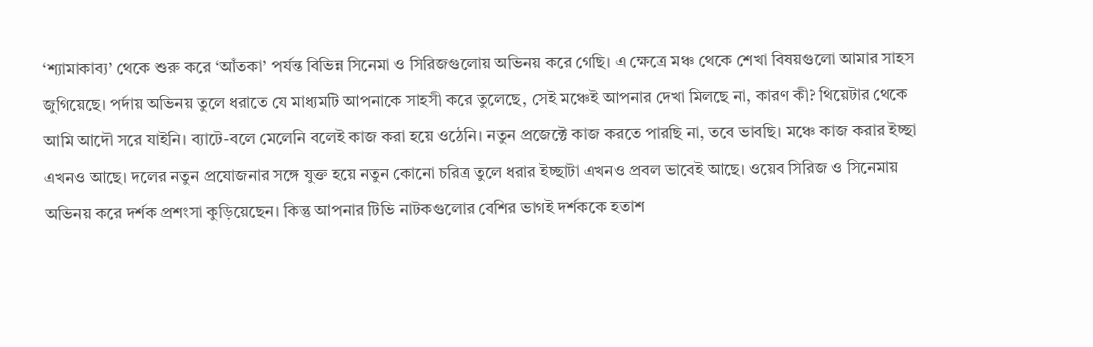‘শ্যামাকাব্য’ থেকে শুরু করে ‘আঁতকা’ পর্যন্ত বিভিন্ন সিনেমা ও সিরিজগুলোয় অভিনয় করে গেছি। এ ক্ষেত্রে মঞ্চ থেকে শেখা বিষয়গুলো আমার সাহস জুগিয়েছে। পর্দায় অভিনয় তুলে ধরাতে যে মাধ্যমটি আপনাকে সাহসী করে তুলেছে, সেই মঞ্চেই আপনার দেখা মিলছে না, কারণ কী? থিয়েটার থেকে আমি আদৌ সরে যাইনি। ব্যাটে-বলে মেলেনি বলেই কাজ করা হয়ে ওঠেনি। নতুন প্রজেক্টে কাজ করতে পারছি না, তবে ভাবছি। মঞ্চে কাজ করার ইচ্ছা এখনও আছে। দলের নতুন প্রযোজনার সঙ্গে যুক্ত হয়ে নতুন কোনো চরিত্র তুলে ধরার ইচ্ছাটা এখনও প্রবল ভাবেই আছে। ওয়েব সিরিজ ও সিনেমায় অভিনয় করে দর্শক প্রশংসা কুড়িয়েছেন। কিন্তু আপনার টিভি নাটকগুলোর বেশির ভাগই দর্শককে হতাশ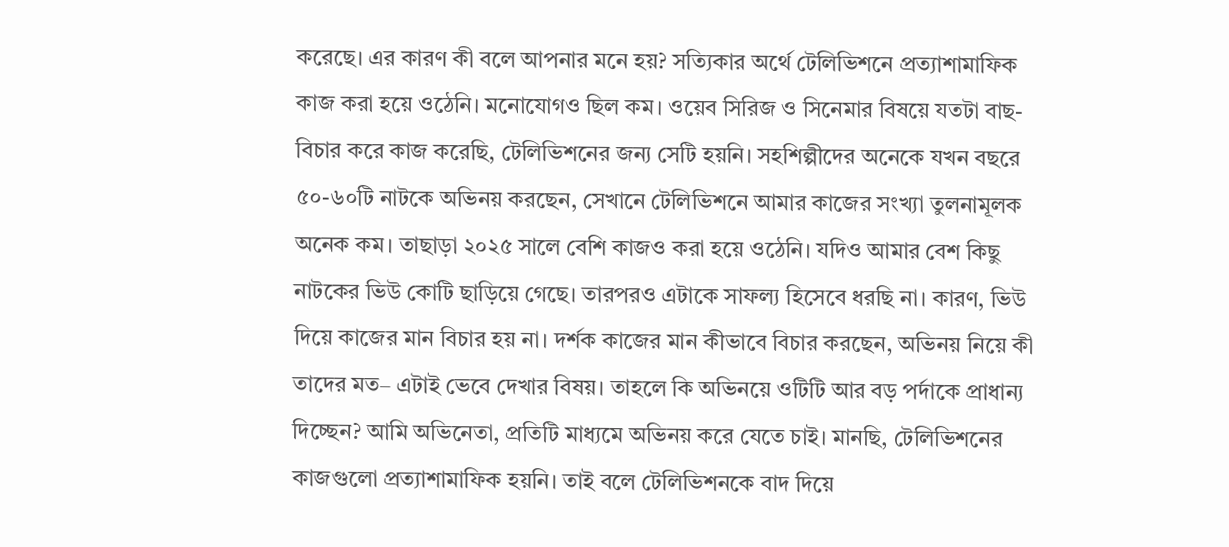করেছে। এর কারণ কী বলে আপনার মনে হয়? সত্যিকার অর্থে টেলিভিশনে প্রত্যাশামাফিক কাজ করা হয়ে ওঠেনি। মনোযোগও ছিল কম। ওয়েব সিরিজ ও সিনেমার বিষয়ে যতটা বাছ-বিচার করে কাজ করেছি, টেলিভিশনের জন্য সেটি হয়নি। সহশিল্পীদের অনেকে যখন বছরে ৫০-৬০টি নাটকে অভিনয় করছেন, সেখানে টেলিভিশনে আমার কাজের সংখ্যা তুলনামূলক অনেক কম। তাছাড়া ২০২৫ সালে বেশি কাজও করা হয়ে ওঠেনি। যদিও আমার বেশ কিছু নাটকের ভিউ কোটি ছাড়িয়ে গেছে। তারপরও এটাকে সাফল্য হিসেবে ধরছি না। কারণ, ভিউ দিয়ে কাজের মান বিচার হয় না। দর্শক কাজের মান কীভাবে বিচার করছেন, অভিনয় নিয়ে কী তাদের মত– এটাই ভেবে দেখার বিষয়। তাহলে কি অভিনয়ে ওটিটি আর বড় পর্দাকে প্রাধান্য দিচ্ছেন? আমি অভিনেতা, প্রতিটি মাধ্যমে অভিনয় করে যেতে চাই। মানছি, টেলিভিশনের কাজগুলো প্রত্যাশামাফিক হয়নি। তাই বলে টেলিভিশনকে বাদ দিয়ে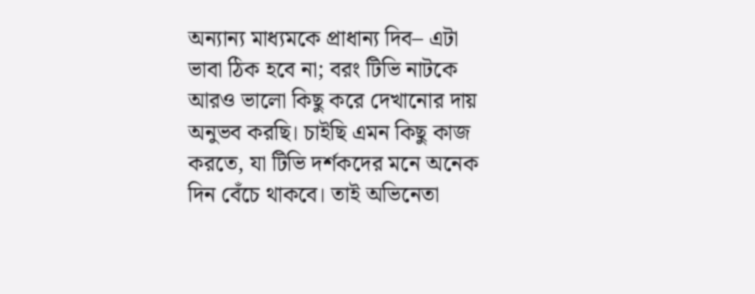অন্যান্য মাধ্যমকে প্রাধান্য দিব– এটা ভাবা ঠিক হবে না; বরং টিভি নাটকে আরও ভালো কিছু করে দেখানোর দায় অনুভব করছি। চাইছি এমন কিছু কাজ করতে, যা টিভি দর্শকদের মনে অনেক দিন বেঁচে থাকবে। তাই অভিনেতা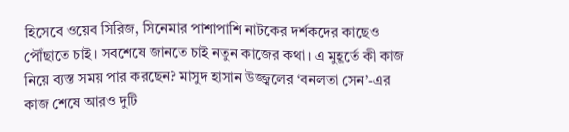হিসেবে ওয়েব সিরিজ, সিনেমার পাশাপাশি নাটকের দর্শকদের কাছেও পৌঁছাতে চাই। সবশেষে জানতে চাই নতুন কাজের কথা। এ মুহূর্তে কী কাজ নিয়ে ব্যস্ত সময় পার করছেন? মাসুদ হাসান উজ্জ্বলের ‘বনলতা সেন’-এর কাজ শেষে আরও দুটি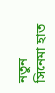নতুন সিনেমা হাত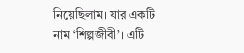নিয়েছিলাম। যার একটি নাম ‘শিল্পজীবী’। এটি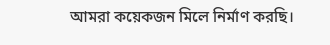আমরা কয়েকজন মিলে নির্মাণ করছি।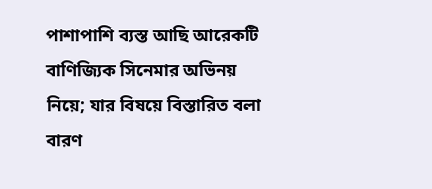পাশাপাশি ব্যস্ত আছি আরেকটি বাণিজ্যিক সিনেমার অভিনয় নিয়ে; যার বিষয়ে বিস্তারিত বলা বারণ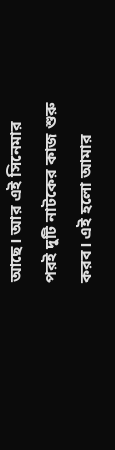আছে। আর এই সিনেমার পরই দুটি নাটকের কাজ শুরু করব। এই হলো আমার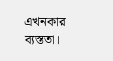এখনকার ব্যস্ততা।